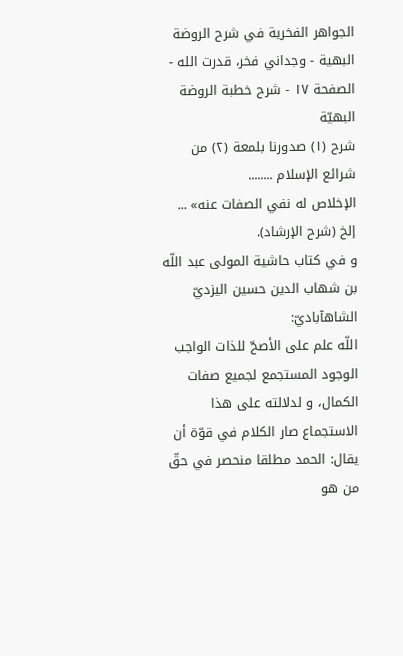الجواهر الفخرية في شرح الروضة البهية - وجداني فخر، قدرت الله - الصفحة ١٧ - شرح خطبة الروضة البهيّة
شرح (١) صدورنا بلمعة (٢) من شرائع الإسلام ........
الإخلاص له نفي الصفات عنه» ... إلخ (شرح الإرشاد).
و في كتاب حاشية المولى عبد اللّه بن شهاب الدين حسين اليزديّ الشاهآباديّ:
اللّه علم على الأصحّ للذات الواجب الوجود المستجمع لجميع صفات الكمال، و لدلالته على هذا الاستجماع صار الكلام في قوّة أن يقال: الحمد مطلقا منحصر في حقّ من هو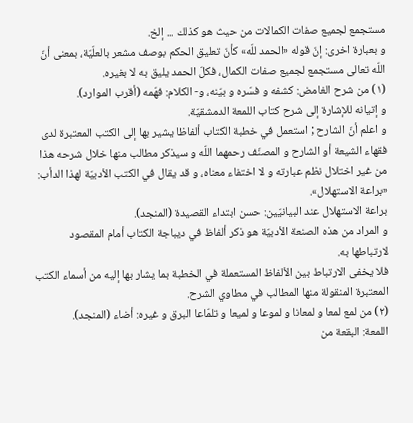مستجمع لجميع صفات الكمالات من حيث هو كذلك ... إلخ.
و بعبارة اخرى: إنّ قوله «الحمد للّه» كأنّ تعليق الحكم بوصف مشعر بالعلّيّة، بمعنى أنّ اللّه تعالى مستجمع لجميع صفات الكمال، فكلّ الحمد يليق به لا بغيره.
(١) من شرح الغامض: كشفه و فسّره و بيّنه، و- الكلام: فهّمه (أقرب الموارد).
و إتيانه للإشارة إلى شرح كتاب اللمعة الدمشقيّة.
و اعلم أنّ الشارح ; استعمل في خطبة الكتاب ألفاظا يشير بها إلى الكتب المعتبرة لدى فقهاء الشيعة أو الشارح و المصنّف رحمهما اللّه و سيذكر مطالب منها خلال شرحه هذا من غير اختلال نظم عبارته و لا اختفاء معناه، و قد يقال في الكتب الأدبيّة لهذا الدأب: «براعة الاستهلال».
براعة الاستهلال عند البيانيّين: حسن ابتداء القصيدة (المنجد).
و المراد من هذه الصنعة الأدبيّة هو ذكر ألفاظ في ديباجة الكتاب أمام المقصود لارتباطها به.
فلا يخفى الارتباط بين الألفاظ المستعملة في الخطبة بما يشار بها إليه من أسماء الكتب المعتبرة المنقولة منها المطالب في مطاوي الشرح.
(٢) من لمع لمعا و لمعانا و لموعا و لميعا و تلمّاعا البرق و غيره: أضاء (المنجد).
اللمعة: البقعة من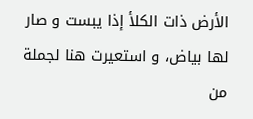الأرض ذات الكلأ إذا يبست و صار لها بياض، و استعيرت هنا لجملة من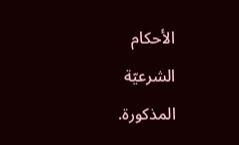الأحكام الشرعيّة المذكورة.